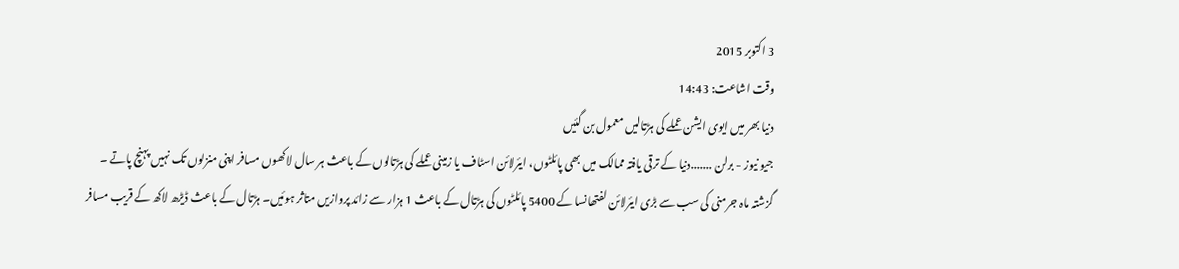3 اکتوبر 2015
وقت اشاعت: 14:43
دنیا بھر میں ایوی ایشن عملے کی ہڑتالیں معمول بن گئیں
جیو نیوز - برلن .......دنیا کے ترقی یافتہ ممالک میں بھی پائلٹوں، ایئرلائن اسٹاف یا زمینی عملے کی ہڑتالوں کے باعث ہر سال لاکھوں مسافر اپنی منزلوں تک نہیں پہنچ پاتے ۔
گزشتہ ماہ جرمنی کی سب سے بڑی ایئرلائن لفتھانسا کے 5400 پائلٹوں کی ہڑتال کے باعث 1 ہزار سے زائد پروازیں متاثر ہوئیں۔ ہڑتال کے باعث ڈیڑھ لاکھ کے قریب مسافر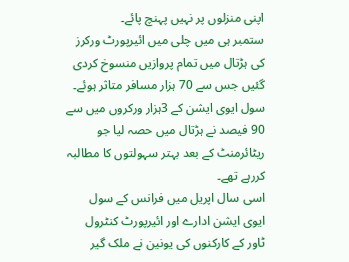اپنی منزلوں پر نہیں پہنچ پائے۔
ستمبر ہی میں چلی میں ائیرپورٹ ورکرز کی ہڑتال میں تمام پروازیں منسوخ کردی گئیں جس سے 70 ہزار مسافر متاثر ہوئے۔ سول ایوی ایشن کے 3ہزار ورکروں میں سے 90 فیصد نے ہڑتال میں حصہ لیا جو ریٹائرمنٹ کے بعد بہتر سہولتوں کا مطالبہ کررہے تھے۔
اسی سال اپریل میں فرانس کے سول ایوی ایشن ادارے اور ائیرپورٹ کنٹرول ٹاور کے کارکنوں کی یونین نے ملک گیر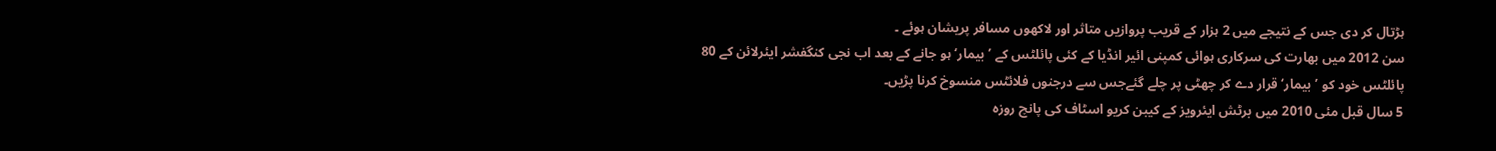ہڑتال کر دی جس کے نتیجے میں 2 ہزار کے قریب پروازیں متاثر اور لاکھوں مسافر پریشان ہوئے ۔
سن 2012 میں بھارت کی سرکاری ہوائی کمپنی ائیر انڈیا کے کئی پائلٹس کے ’بیمار‘ ہو جانے کے بعد اب نجی کنگفشر ایئرلائن کے 80 پائلٹس خود کو ’بیمار‘ قرار دے کر چھٹی پر چلے گئےجس سے درجنوں فلائٹس منسوخ کرنا پڑیں۔
5 سال قبل مئی 2010 میں برٹش ایئرویز کے کیبن کریو اسٹاف کی پانچ روزہ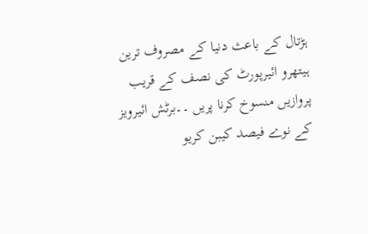ہڑتال کے باعث دنیا کے مصروف ترین ہیتھرو ائیرپورٹ کی نصف کے قریب پروازیں منسوخ کرنا پریں ۔۔برٹش ائیرویز کے نوے فیصد کیبن کریو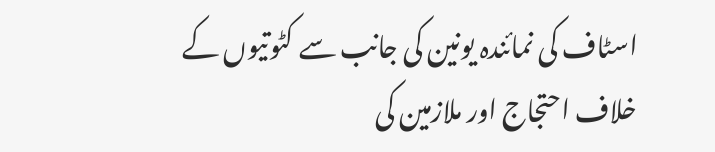اسٹاف کی نمائندہ یونین کی جانب سے کٹوتیوں کے خلاف احتجاج اور ملازمین کی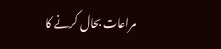مراعات بحال کرنے کا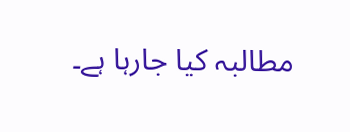مطالبہ کیا جارہا ہے۔